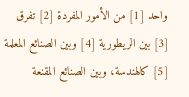واحد [1] من الأمور المفردة [2] تفرق [3] بين الريطورية [4] وبين الصنائع المعلمة [5] كالهندسة، وبين الصنائع المقنعة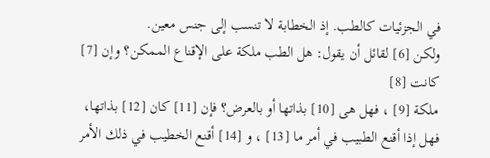في الجزئيات كالطب. إذ الخطابة لا تنسب إلى جنس معين.
ولكن [6] لقائل أن يقول: هل الطب ملكة على الإقناع الممكن؟ وإن [7] كانت [8]
ملكة [9] ، فهل هى [10] بذاتها أو بالعرض؟ فإن [11] كان [12] بذاتها، فهل إذا أقنع الطبيب في أمر ما [13] ، و [14] أقنع الخطيب في ذلك الأمر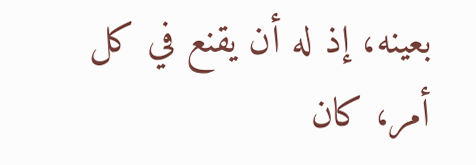بعينه، إذ له أن يقنع في كل أمر، كان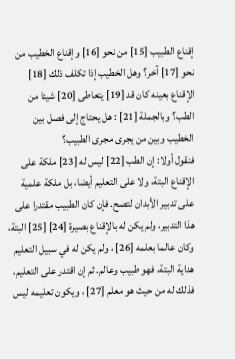إقناع الطبيب [15] من نحو [16] وإقناع الخطيب من نحو [17] آخر؟ وهل الخطيب إذا تكلف ذلك [18] الإقناع بعينه كان قد [19] يتعاطى [20] شيئا من الطب؟ وبالجملة [21] : هل يحتاج إلى فصل بين الخطيب وبين من يجرى مجرى الطبيب؟
فنقول أولا: إن الطب [22] ليس له [23] ملكة على الإقناع البتة، ولا على التعليم أيضا، بل ملكة علمية على تدبير الأبدان لتصح. فإن كان الطبيب مقتدرا على هذا التدبير، ولم يكن له بالإقناع بصيرة [24] [25] البتة، وكان عالما بعلمه [26] ، ولم يكن له في سبيل التعليم هداية البتة، فهو طبيب وعالم. ثم إن اقتدر على التعليم، فذلك له من حيث هو معلم [27] ، ويكون تعليمه ليس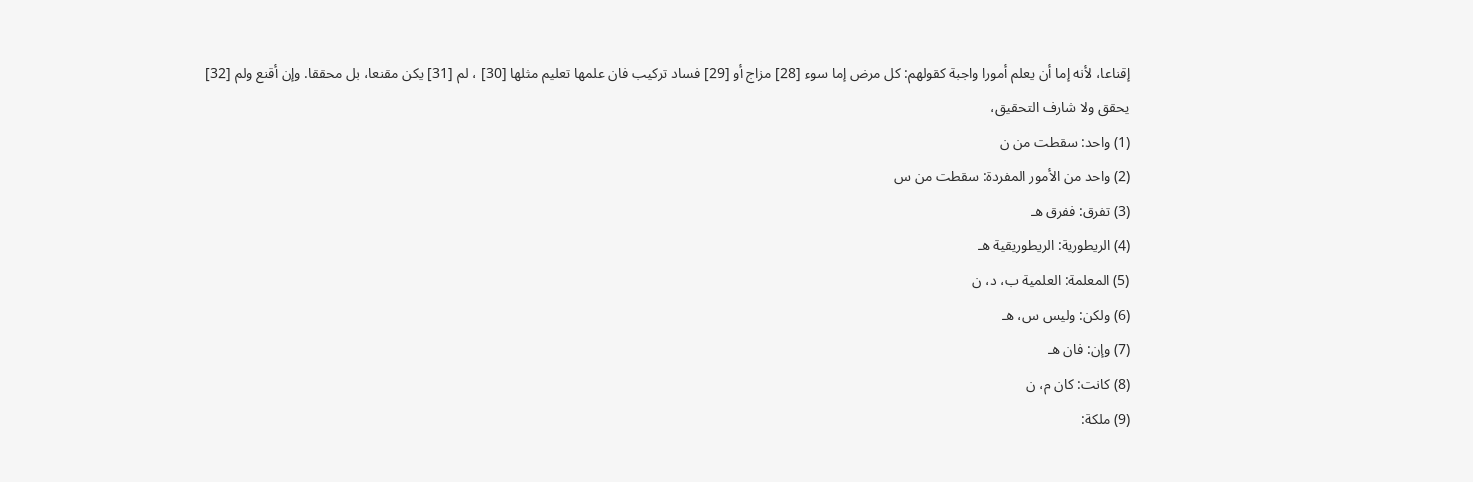إقناعا، لأنه إما أن يعلم أمورا واجبة كقولهم: كل مرض إما سوء [28] مزاج أو [29] فساد تركيب فان علمها تعليم مثلها [30] ، لم [31] يكن مقنعا، بل محققا. وإن أقنع ولم [32] يحقق ولا شارف التحقيق،
(1) واحد: سقطت من ن
(2) واحد من الأمور المفردة: سقطت من س
(3) تفرق: ففرق هـ
(4) الريطورية: الريطوريقية هـ
(5) المعلمة: العلمية ب، د، ن
(6) ولكن: وليس س، هـ
(7) وإن: فان هـ
(8) كانت: كان م، ن
(9) ملكة: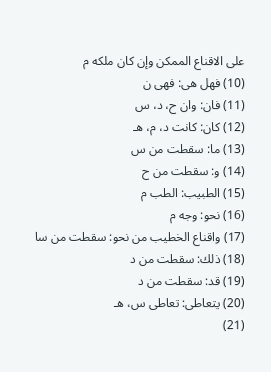على الاقناع الممكن وإن كان ملكه م
(10) فهل هى: فهى ن
(11) فان: وان ح، د، س
(12) كان: كانت د، م، هـ
(13) ما: سقطت من س
(14) و: سقطت من ح
(15) الطبيب: الطب م
(16) نحو: وجه م
(17) واقناع الخطيب من نحو: سقطت من سا
(18) ذلك: سقطت من د
(19) قد: سقطت من د
(20) يتعاطى: تعاطى س، هـ
(21)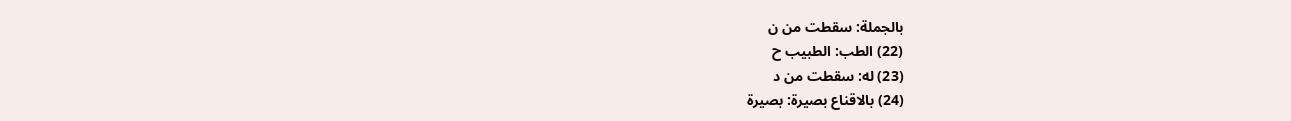بالجملة: سقطت من ن
(22) الطب: الطبيب ح
(23) له: سقطت من د
(24) بالاقناع بصيرة: بصيرة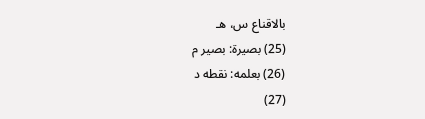بالاقناع س، هـ
(25) بصيرة: بصير م
(26) بعلمه: نقطه د
(27)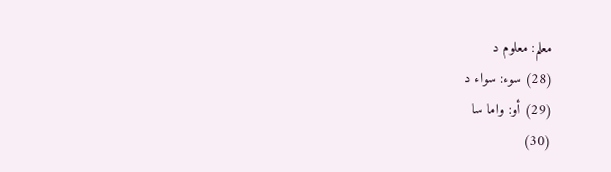معلم: معلوم د
(28) سوء: سواء د
(29) أو: واما سا
(30)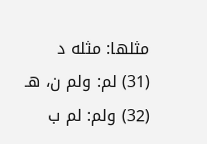مثلها: مثله د
(31) لم: ولم ن، هـ
(32) ولم: لم ب